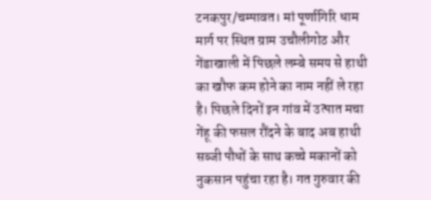टनकपुर/चम्पावत। मां पूर्णागिरि धाम मार्ग पर स्थित ग्राम उचौलीगोठ और गेंडाखाली में पिछले लम्बे समय से हाथी का खौफ कम होने का नाम नहीं ले रहा है। पिछले दिनों इन गांव में उत्पात मचा गेंहू की फसल रौंदने के बाद अब हाथी सब्जी पौधों के साथ कच्चे मकानों को नुकसान पहुंचा रहा है। गत गुरुवार की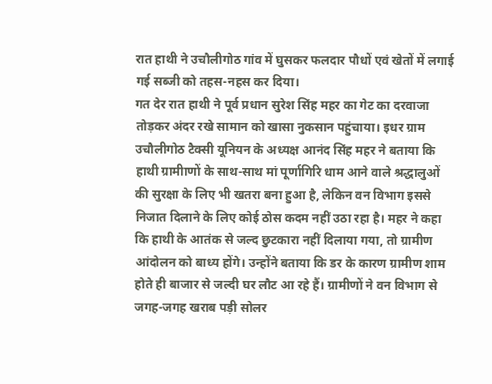रात हाथी ने उचौलीगोठ गांव में घुसकर फलदार पौधों एवं खेतों में लगाई गई सब्जी को तहस-नहस कर दिया।
गत देर रात हाथी ने पूर्व प्रधान सुरेश सिंह महर का गेट का दरवाजा तोड़कर अंदर रखे सामान को खासा नुकसान पहुंचाया। इधर ग्राम उचौलीगोठ टैक्सी यूनियन के अध्यक्ष आनंद सिंह महर ने बताया कि हाथी ग्रामीाणों के साथ-साथ मां पूर्णागिरि धाम आने वाले श्रद्धालुओं की सुरक्षा के लिए भी खतरा बना हुआ है, लेकिन वन विभाग इससे निजात दिलाने के लिए कोई ठोस कदम नहीं उठा रहा है। महर ने कहा कि हाथी के आतंक से जल्द छुटकारा नहीं दिलाया गया, तो ग्रामीण आंदोलन को बाध्य होंगे। उन्होंने बताया कि डर के कारण ग्रामीण शाम होते ही बाजार से जल्दी घर लौट आ रहे हैं। ग्रामीणों ने वन विभाग से जगह-जगह खराब पड़ी सोलर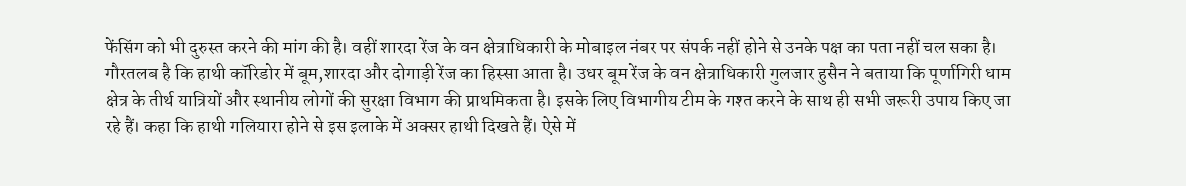फेंसिंग को भी दुरुस्त करने की मांग की है। वहीं शारदा रेंज के वन क्षेत्राधिकारी के मोबाइल नंबर पर संपर्क नहीं होने से उनके पक्ष का पता नहीं चल सका है।
गौरतलब है कि हाथी कॉरिडोर में बूम,शारदा और दोगाड़ी रेंज का हिस्सा आता है। उधर बूम रेंज के वन क्षेत्राधिकारी गुलजार हुसैन ने बताया कि पूर्णागिरी धाम क्षेत्र के तीर्थ यात्रियों और स्थानीय लोगों की सुरक्षा विभाग की प्राथमिकता है। इसके लिए विभागीय टीम के गश्त करने के साथ ही सभी जरूरी उपाय किए जा रहे हैं। कहा कि हाथी गलियारा होने से इस इलाके में अक्सर हाथी दिखते हैं। ऐसे में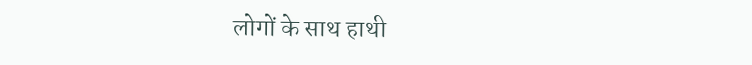लोगों के साथ हाथी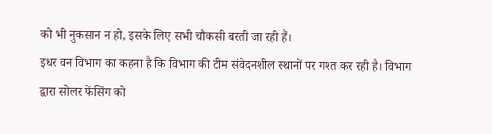को भी नुकसान न हो, इसके लिए सभी चौकसी बरती जा रही हैं।
इधर वन विभाग का कहना है कि विभाग की टीम संवेदनशील स्थानों पर गश्त कर रही है। विभाग द्वारा सोलर फेंसिंग को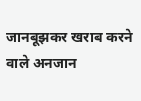जानबूझकर खराब करने वाले अनजान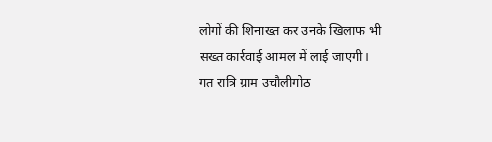लोगों की शिनाख्त कर उनके खिलाफ भी सख्त कार्रवाई आमल में लाई जाएगी।
गत रात्रि ग्राम उचौलीगोठ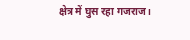क्षेत्र में घुस रहा गजराज।